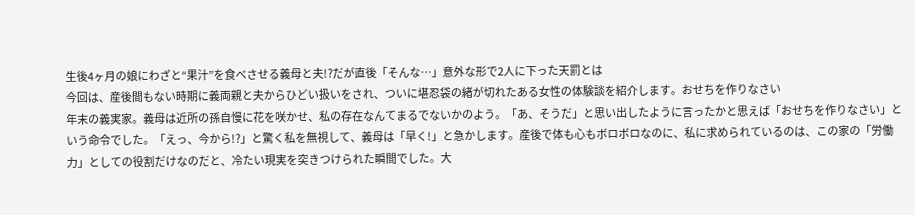生後4ヶ月の娘にわざと“果汁”を食べさせる義母と夫!?だが直後「そんな…」意外な形で2人に下った天罰とは
今回は、産後間もない時期に義両親と夫からひどい扱いをされ、ついに堪忍袋の緒が切れたある女性の体験談を紹介します。おせちを作りなさい
年末の義実家。義母は近所の孫自慢に花を咲かせ、私の存在なんてまるでないかのよう。「あ、そうだ」と思い出したように言ったかと思えば「おせちを作りなさい」という命令でした。「えっ、今から!?」と驚く私を無視して、義母は「早く!」と急かします。産後で体も心もボロボロなのに、私に求められているのは、この家の「労働力」としての役割だけなのだと、冷たい現実を突きつけられた瞬間でした。大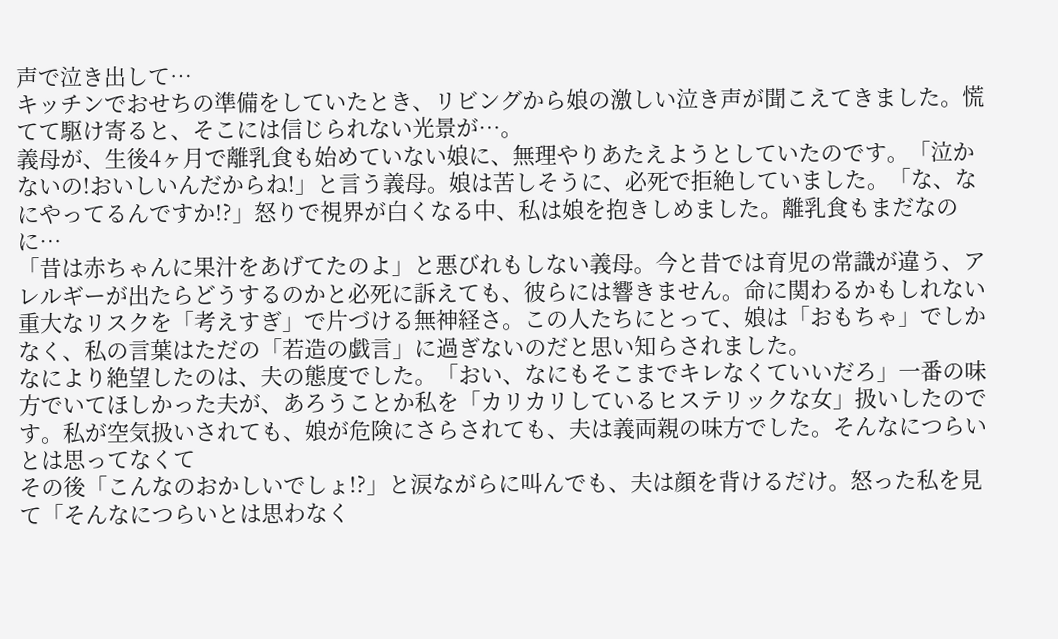声で泣き出して…
キッチンでおせちの準備をしていたとき、リビングから娘の激しい泣き声が聞こえてきました。慌てて駆け寄ると、そこには信じられない光景が…。
義母が、生後4ヶ月で離乳食も始めていない娘に、無理やりあたえようとしていたのです。「泣かないの!おいしいんだからね!」と言う義母。娘は苦しそうに、必死で拒絶していました。「な、なにやってるんですか!?」怒りで視界が白くなる中、私は娘を抱きしめました。離乳食もまだなのに…
「昔は赤ちゃんに果汁をあげてたのよ」と悪びれもしない義母。今と昔では育児の常識が違う、アレルギーが出たらどうするのかと必死に訴えても、彼らには響きません。命に関わるかもしれない重大なリスクを「考えすぎ」で片づける無神経さ。この人たちにとって、娘は「おもちゃ」でしかなく、私の言葉はただの「若造の戯言」に過ぎないのだと思い知らされました。
なにより絶望したのは、夫の態度でした。「おい、なにもそこまでキレなくていいだろ」一番の味方でいてほしかった夫が、あろうことか私を「カリカリしているヒステリックな女」扱いしたのです。私が空気扱いされても、娘が危険にさらされても、夫は義両親の味方でした。そんなにつらいとは思ってなくて
その後「こんなのおかしいでしょ!?」と涙ながらに叫んでも、夫は顔を背けるだけ。怒った私を見て「そんなにつらいとは思わなく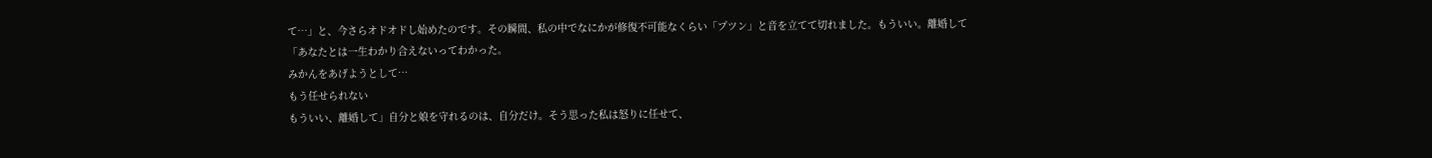て…」と、今さらオドオドし始めたのです。その瞬間、私の中でなにかが修復不可能なくらい「プツン」と音を立てて切れました。もういい。離婚して
「あなたとは一生わかり合えないってわかった。
みかんをあげようとして…
もう任せられない
もういい、離婚して」自分と娘を守れるのは、自分だけ。そう思った私は怒りに任せて、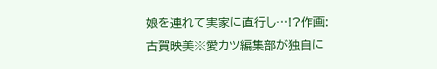娘を連れて実家に直行し…!?作画:古賀映美※愛カツ編集部が独自に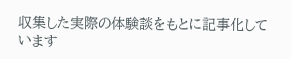収集した実際の体験談をもとに記事化しています